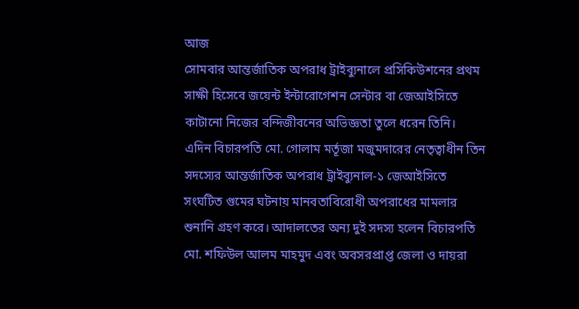আজ
সোমবার আন্তর্জাতিক অপরাধ ট্রাইব্যুনালে প্রসিকিউশনের প্রথম সাক্ষী হিসেবে জয়েন্ট ইন্টারোগেশন সেন্টার বা জেআইসিতে কাটানো নিজের বন্দিজীবনের অভিজ্ঞতা তুলে ধরেন তিনি।
এদিন বিচারপতি মো. গোলাম মর্তূজা মজুমদারের নেতৃত্বাধীন তিন সদস্যের আন্তর্জাতিক অপরাধ ট্রাইব্যুনাল-১ জেআইসিতে সংঘটিত গুমের ঘটনায় মানবতাবিরোধী অপরাধের মামলার শুনানি গ্রহণ করে। আদালতের অন্য দুই সদস্য হলেন বিচারপতি মো. শফিউল আলম মাহমুদ এবং অবসরপ্রাপ্ত জেলা ও দায়রা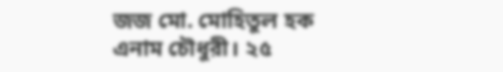জজ মো. মোহিতুল হক এনাম চৌধুরী। ২৫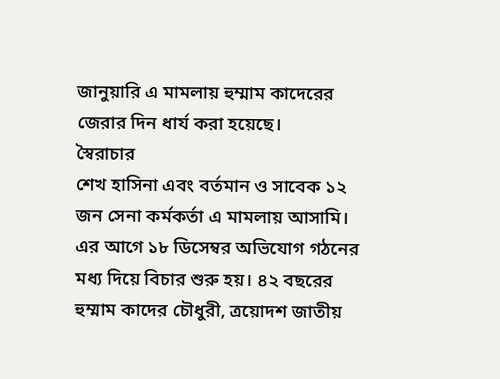জানুয়ারি এ মামলায় হুম্মাম কাদেরের জেরার দিন ধার্য করা হয়েছে।
স্বৈরাচার
শেখ হাসিনা এবং বর্তমান ও সাবেক ১২ জন সেনা কর্মকর্তা এ মামলায় আসামি। এর আগে ১৮ ডিসেম্বর অভিযোগ গঠনের মধ্য দিয়ে বিচার শুরু হয়। ৪২ বছরের হুম্মাম কাদের চৌধুরী, ত্রয়োদশ জাতীয়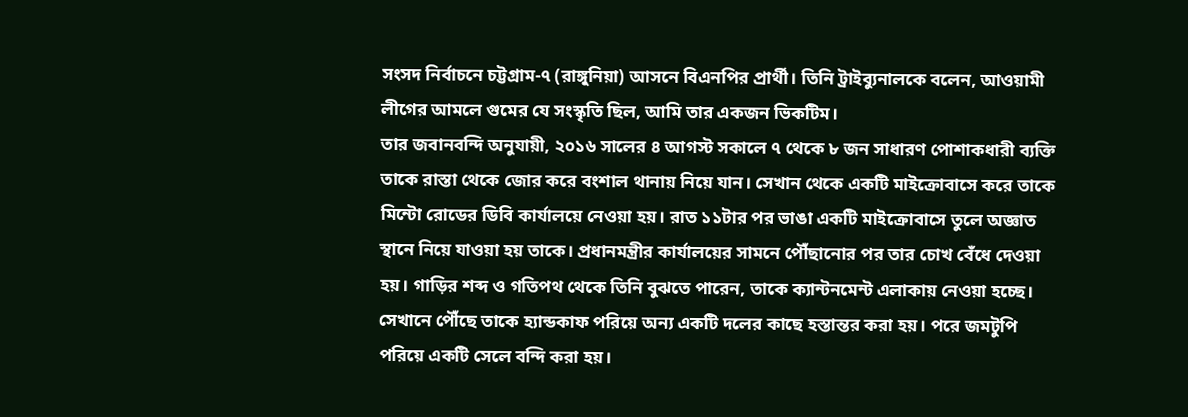সংসদ নির্বাচনে চট্টগ্রাম-৭ (রাঙ্গুনিয়া) আসনে বিএনপির প্রার্থী। তিনি ট্রাইব্যুনালকে বলেন, আওয়ামী লীগের আমলে গুমের যে সংস্কৃতি ছিল, আমি তার একজন ভিকটিম।
তার জবানবন্দি অনুযায়ী, ২০১৬ সালের ৪ আগস্ট সকালে ৭ থেকে ৮ জন সাধারণ পোশাকধারী ব্যক্তি তাকে রাস্তা থেকে জোর করে বংশাল থানায় নিয়ে যান। সেখান থেকে একটি মাইক্রোবাসে করে তাকে মিন্টো রোডের ডিবি কার্যালয়ে নেওয়া হয়। রাত ১১টার পর ভাঙা একটি মাইক্রোবাসে তুলে অজ্ঞাত স্থানে নিয়ে যাওয়া হয় তাকে। প্রধানমন্ত্রীর কার্যালয়ের সামনে পৌঁছানোর পর তার চোখ বেঁধে দেওয়া হয়। গাড়ির শব্দ ও গতিপথ থেকে তিনি বুঝতে পারেন, তাকে ক্যান্টনমেন্ট এলাকায় নেওয়া হচ্ছে। সেখানে পৌঁছে তাকে হ্যান্ডকাফ পরিয়ে অন্য একটি দলের কাছে হস্তান্তর করা হয়। পরে জমটুপি পরিয়ে একটি সেলে বন্দি করা হয়।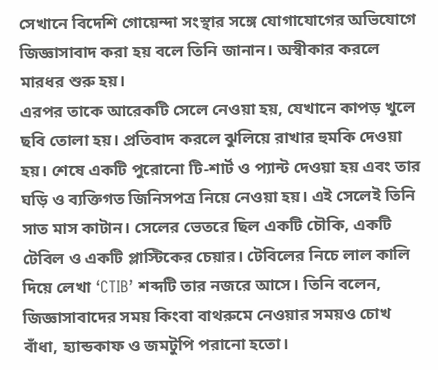সেখানে বিদেশি গোয়েন্দা সংস্থার সঙ্গে যোগাযোগের অভিযোগে জিজ্ঞাসাবাদ করা হয় বলে তিনি জানান। অস্বীকার করলে মারধর শুরু হয়।
এরপর তাকে আরেকটি সেলে নেওয়া হয়, যেখানে কাপড় খুলে ছবি তোলা হয়। প্রতিবাদ করলে ঝুলিয়ে রাখার হুমকি দেওয়া হয়। শেষে একটি পুরোনো টি-শার্ট ও প্যান্ট দেওয়া হয় এবং তার ঘড়ি ও ব্যক্তিগত জিনিসপত্র নিয়ে নেওয়া হয়। এই সেলেই তিনি সাত মাস কাটান। সেলের ভেতরে ছিল একটি চৌকি, একটি টেবিল ও একটি প্লাস্টিকের চেয়ার। টেবিলের নিচে লাল কালি দিয়ে লেখা ‘CTIB’ শব্দটি তার নজরে আসে। তিনি বলেন, জিজ্ঞাসাবাদের সময় কিংবা বাথরুমে নেওয়ার সময়ও চোখ বাঁধা, হ্যান্ডকাফ ও জমটুপি পরানো হতো।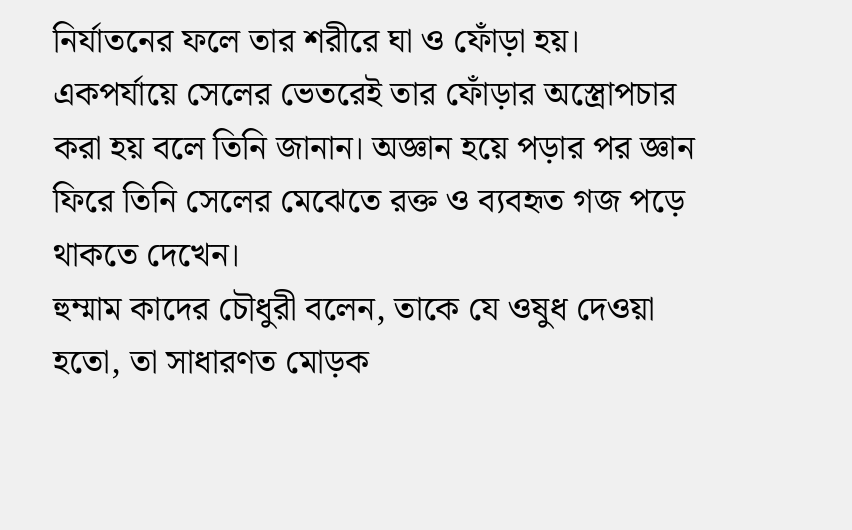নির্যাতনের ফলে তার শরীরে ঘা ও ফোঁড়া হয়। একপর্যায়ে সেলের ভেতরেই তার ফোঁড়ার অস্ত্রোপচার করা হয় বলে তিনি জানান। অজ্ঞান হয়ে পড়ার পর জ্ঞান ফিরে তিনি সেলের মেঝেতে রক্ত ও ব্যবহৃত গজ পড়ে থাকতে দেখেন।
হুম্মাম কাদের চৌধুরী বলেন, তাকে যে ওষুধ দেওয়া হতো, তা সাধারণত মোড়ক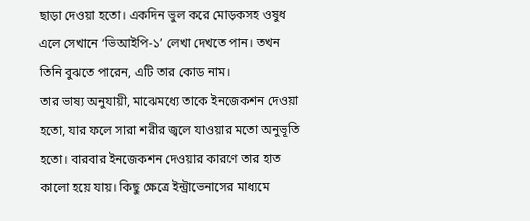ছাড়া দেওয়া হতো। একদিন ভুল করে মোড়কসহ ওষুধ এলে সেখানে ‘ভিআইপি-১’ লেখা দেখতে পান। তখন তিনি বুঝতে পারেন, এটি তার কোড নাম।
তার ভাষ্য অনুযায়ী, মাঝেমধ্যে তাকে ইনজেকশন দেওয়া হতো, যার ফলে সারা শরীর জ্বলে যাওয়ার মতো অনুভূতি হতো। বারবার ইনজেকশন দেওয়ার কারণে তার হাত কালো হয়ে যায়। কিছু ক্ষেত্রে ইন্ট্রাভেনাসের মাধ্যমে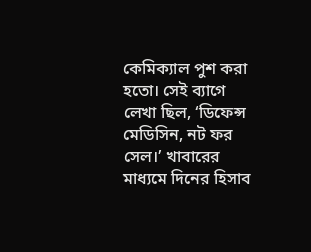কেমিক্যাল পুশ করা হতো। সেই ব্যাগে লেখা ছিল, ‘ডিফেন্স মেডিসিন, নট ফর সেল।’ খাবারের মাধ্যমে দিনের হিসাব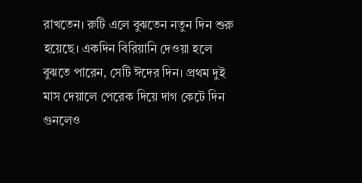রাখতেন। রুটি এলে বুঝতেন নতুন দিন শুরু হয়েছে। একদিন বিরিয়ানি দেওয়া হলে বুঝতে পারেন, সেটি ঈদের দিন। প্রথম দুই মাস দেয়ালে পেরেক দিয়ে দাগ কেটে দিন গুনলেও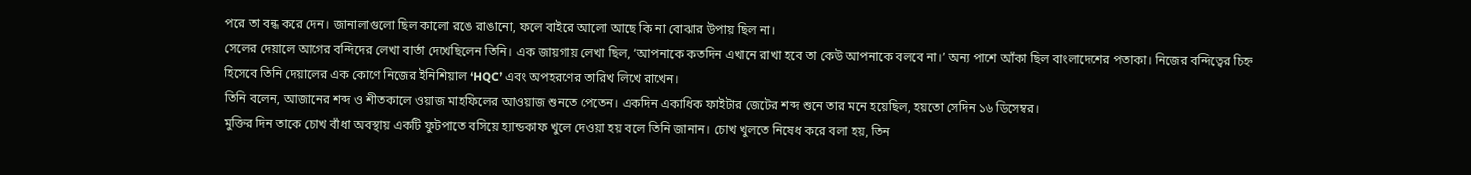পরে তা বন্ধ করে দেন। জানালাগুলো ছিল কালো রঙে রাঙানো, ফলে বাইরে আলো আছে কি না বোঝার উপায় ছিল না।
সেলের দেয়ালে আগের বন্দিদের লেখা বার্তা দেখেছিলেন তিনি। এক জায়গায় লেখা ছিল, ‘আপনাকে কতদিন এখানে রাখা হবে তা কেউ আপনাকে বলবে না।’ অন্য পাশে আঁকা ছিল বাংলাদেশের পতাকা। নিজের বন্দিত্বের চিহ্ন হিসেবে তিনি দেয়ালের এক কোণে নিজের ইনিশিয়াল ‘HQC’ এবং অপহরণের তারিখ লিখে রাখেন।
তিনি বলেন, আজানের শব্দ ও শীতকালে ওয়াজ মাহফিলের আওয়াজ শুনতে পেতেন। একদিন একাধিক ফাইটার জেটের শব্দ শুনে তার মনে হয়েছিল, হয়তো সেদিন ১৬ ডিসেম্বর।
মুক্তির দিন তাকে চোখ বাঁধা অবস্থায় একটি ফুটপাতে বসিয়ে হ্যান্ডকাফ খুলে দেওয়া হয় বলে তিনি জানান। চোখ খুলতে নিষেধ করে বলা হয়, তিন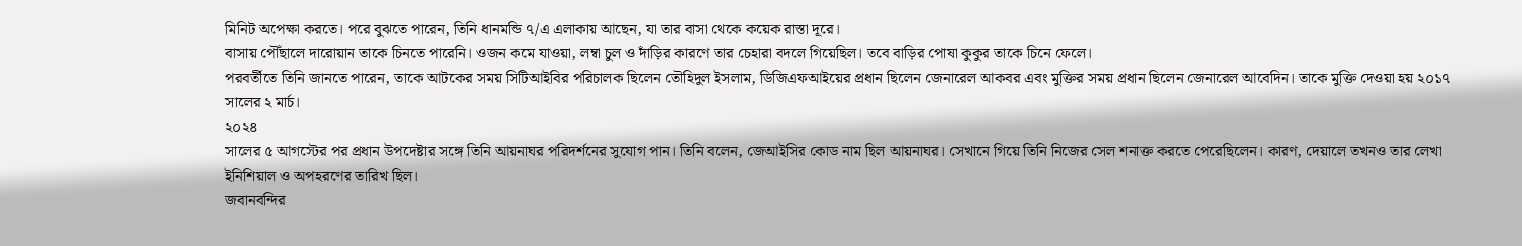মিনিট অপেক্ষা করতে। পরে বুঝতে পারেন, তিনি ধানমন্ডি ৭/এ এলাকায় আছেন, যা তার বাসা থেকে কয়েক রাস্তা দূরে।
বাসায় পৌঁছালে দারোয়ান তাকে চিনতে পারেনি। ওজন কমে যাওয়া, লম্বা চুল ও দাঁড়ির কারণে তার চেহারা বদলে গিয়েছিল। তবে বাড়ির পোষা কুকুর তাকে চিনে ফেলে।
পরবর্তীতে তিনি জানতে পারেন, তাকে আটকের সময় সিটিআইবির পরিচালক ছিলেন তৌহিদুল ইসলাম, ডিজিএফআইয়ের প্রধান ছিলেন জেনারেল আকবর এবং মুক্তির সময় প্রধান ছিলেন জেনারেল আবেদিন। তাকে মুক্তি দেওয়া হয় ২০১৭ সালের ২ মার্চ।
২০২৪
সালের ৫ আগস্টের পর প্রধান উপদেষ্টার সঙ্গে তিনি আয়নাঘর পরিদর্শনের সুযোগ পান। তিনি বলেন, জেআইসির কোড নাম ছিল আয়নাঘর। সেখানে গিয়ে তিনি নিজের সেল শনাক্ত করতে পেরেছিলেন। কারণ, দেয়ালে তখনও তার লেখা ইনিশিয়াল ও অপহরণের তারিখ ছিল।
জবানবন্দির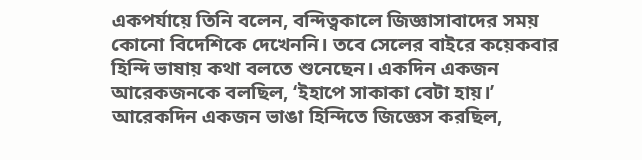একপর্যায়ে তিনি বলেন, বন্দিত্বকালে জিজ্ঞাসাবাদের সময় কোনো বিদেশিকে দেখেননি। তবে সেলের বাইরে কয়েকবার হিন্দি ভাষায় কথা বলতে শুনেছেন। একদিন একজন আরেকজনকে বলছিল, ‘ইহাপে সাকাকা বেটা হায়।’ আরেকদিন একজন ভাঙা হিন্দিতে জিজ্ঞেস করছিল,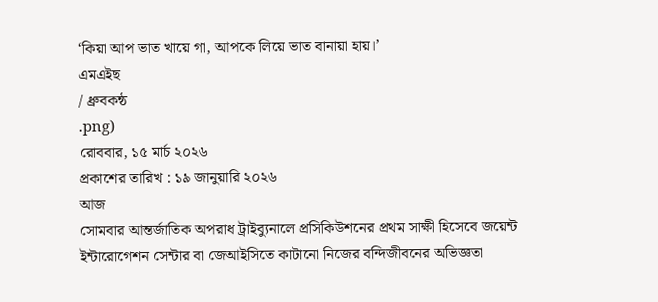‘কিয়া আপ ভাত খায়ে গা, আপকে লিয়ে ভাত বানায়া হায়।’
এমএইছ
/ ধ্রুবকন্ঠ
.png)
রোববার, ১৫ মার্চ ২০২৬
প্রকাশের তারিখ : ১৯ জানুয়ারি ২০২৬
আজ
সোমবার আন্তর্জাতিক অপরাধ ট্রাইব্যুনালে প্রসিকিউশনের প্রথম সাক্ষী হিসেবে জয়েন্ট ইন্টারোগেশন সেন্টার বা জেআইসিতে কাটানো নিজের বন্দিজীবনের অভিজ্ঞতা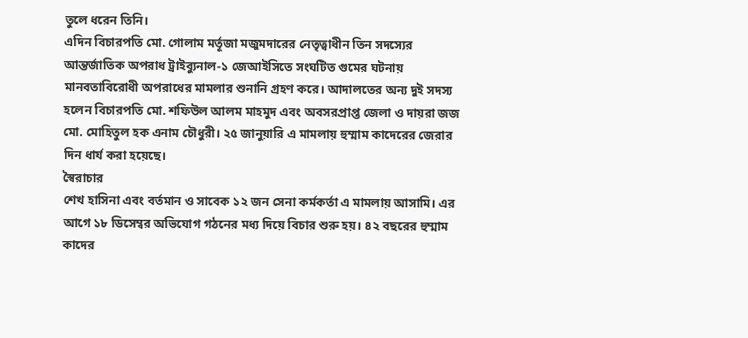তুলে ধরেন তিনি।
এদিন বিচারপতি মো. গোলাম মর্তূজা মজুমদারের নেতৃত্বাধীন তিন সদস্যের আন্তর্জাতিক অপরাধ ট্রাইব্যুনাল-১ জেআইসিতে সংঘটিত গুমের ঘটনায় মানবতাবিরোধী অপরাধের মামলার শুনানি গ্রহণ করে। আদালতের অন্য দুই সদস্য হলেন বিচারপতি মো. শফিউল আলম মাহমুদ এবং অবসরপ্রাপ্ত জেলা ও দায়রা জজ মো. মোহিতুল হক এনাম চৌধুরী। ২৫ জানুয়ারি এ মামলায় হুম্মাম কাদেরের জেরার দিন ধার্য করা হয়েছে।
স্বৈরাচার
শেখ হাসিনা এবং বর্তমান ও সাবেক ১২ জন সেনা কর্মকর্তা এ মামলায় আসামি। এর আগে ১৮ ডিসেম্বর অভিযোগ গঠনের মধ্য দিয়ে বিচার শুরু হয়। ৪২ বছরের হুম্মাম কাদের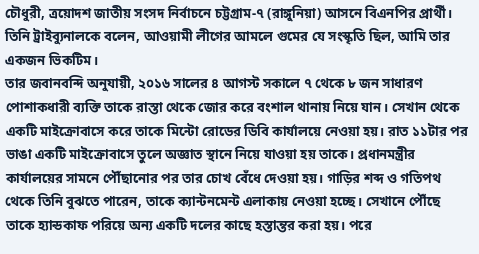চৌধুরী, ত্রয়োদশ জাতীয় সংসদ নির্বাচনে চট্টগ্রাম-৭ (রাঙ্গুনিয়া) আসনে বিএনপির প্রার্থী। তিনি ট্রাইব্যুনালকে বলেন, আওয়ামী লীগের আমলে গুমের যে সংস্কৃতি ছিল, আমি তার একজন ভিকটিম।
তার জবানবন্দি অনুযায়ী, ২০১৬ সালের ৪ আগস্ট সকালে ৭ থেকে ৮ জন সাধারণ পোশাকধারী ব্যক্তি তাকে রাস্তা থেকে জোর করে বংশাল থানায় নিয়ে যান। সেখান থেকে একটি মাইক্রোবাসে করে তাকে মিন্টো রোডের ডিবি কার্যালয়ে নেওয়া হয়। রাত ১১টার পর ভাঙা একটি মাইক্রোবাসে তুলে অজ্ঞাত স্থানে নিয়ে যাওয়া হয় তাকে। প্রধানমন্ত্রীর কার্যালয়ের সামনে পৌঁছানোর পর তার চোখ বেঁধে দেওয়া হয়। গাড়ির শব্দ ও গতিপথ থেকে তিনি বুঝতে পারেন, তাকে ক্যান্টনমেন্ট এলাকায় নেওয়া হচ্ছে। সেখানে পৌঁছে তাকে হ্যান্ডকাফ পরিয়ে অন্য একটি দলের কাছে হস্তান্তর করা হয়। পরে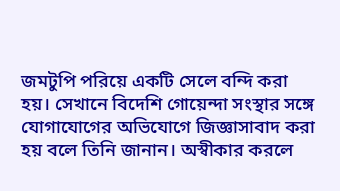জমটুপি পরিয়ে একটি সেলে বন্দি করা হয়। সেখানে বিদেশি গোয়েন্দা সংস্থার সঙ্গে যোগাযোগের অভিযোগে জিজ্ঞাসাবাদ করা হয় বলে তিনি জানান। অস্বীকার করলে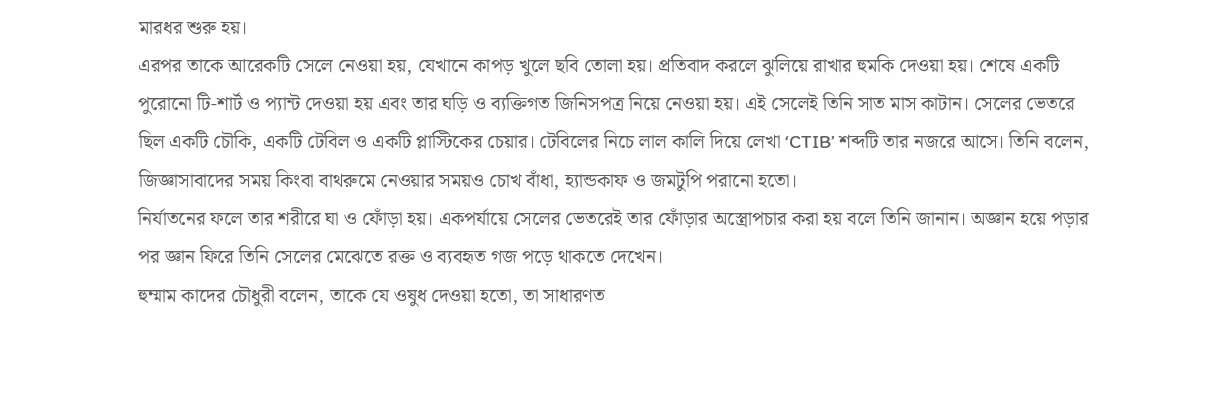মারধর শুরু হয়।
এরপর তাকে আরেকটি সেলে নেওয়া হয়, যেখানে কাপড় খুলে ছবি তোলা হয়। প্রতিবাদ করলে ঝুলিয়ে রাখার হুমকি দেওয়া হয়। শেষে একটি পুরোনো টি-শার্ট ও প্যান্ট দেওয়া হয় এবং তার ঘড়ি ও ব্যক্তিগত জিনিসপত্র নিয়ে নেওয়া হয়। এই সেলেই তিনি সাত মাস কাটান। সেলের ভেতরে ছিল একটি চৌকি, একটি টেবিল ও একটি প্লাস্টিকের চেয়ার। টেবিলের নিচে লাল কালি দিয়ে লেখা ‘CTIB’ শব্দটি তার নজরে আসে। তিনি বলেন, জিজ্ঞাসাবাদের সময় কিংবা বাথরুমে নেওয়ার সময়ও চোখ বাঁধা, হ্যান্ডকাফ ও জমটুপি পরানো হতো।
নির্যাতনের ফলে তার শরীরে ঘা ও ফোঁড়া হয়। একপর্যায়ে সেলের ভেতরেই তার ফোঁড়ার অস্ত্রোপচার করা হয় বলে তিনি জানান। অজ্ঞান হয়ে পড়ার পর জ্ঞান ফিরে তিনি সেলের মেঝেতে রক্ত ও ব্যবহৃত গজ পড়ে থাকতে দেখেন।
হুম্মাম কাদের চৌধুরী বলেন, তাকে যে ওষুধ দেওয়া হতো, তা সাধারণত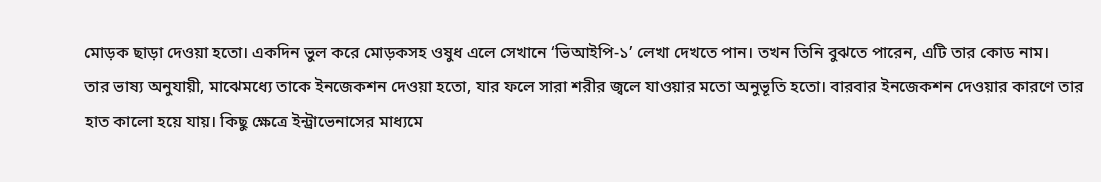মোড়ক ছাড়া দেওয়া হতো। একদিন ভুল করে মোড়কসহ ওষুধ এলে সেখানে ‘ভিআইপি-১’ লেখা দেখতে পান। তখন তিনি বুঝতে পারেন, এটি তার কোড নাম।
তার ভাষ্য অনুযায়ী, মাঝেমধ্যে তাকে ইনজেকশন দেওয়া হতো, যার ফলে সারা শরীর জ্বলে যাওয়ার মতো অনুভূতি হতো। বারবার ইনজেকশন দেওয়ার কারণে তার হাত কালো হয়ে যায়। কিছু ক্ষেত্রে ইন্ট্রাভেনাসের মাধ্যমে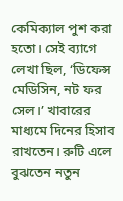কেমিক্যাল পুশ করা হতো। সেই ব্যাগে লেখা ছিল, ‘ডিফেন্স মেডিসিন, নট ফর সেল।’ খাবারের মাধ্যমে দিনের হিসাব রাখতেন। রুটি এলে বুঝতেন নতুন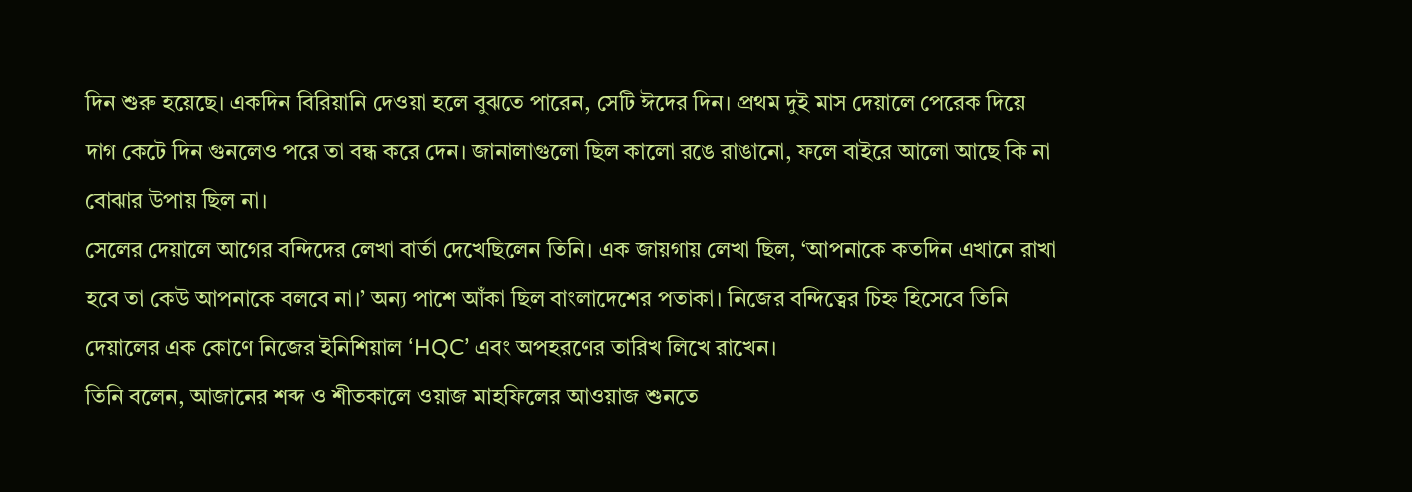দিন শুরু হয়েছে। একদিন বিরিয়ানি দেওয়া হলে বুঝতে পারেন, সেটি ঈদের দিন। প্রথম দুই মাস দেয়ালে পেরেক দিয়ে দাগ কেটে দিন গুনলেও পরে তা বন্ধ করে দেন। জানালাগুলো ছিল কালো রঙে রাঙানো, ফলে বাইরে আলো আছে কি না বোঝার উপায় ছিল না।
সেলের দেয়ালে আগের বন্দিদের লেখা বার্তা দেখেছিলেন তিনি। এক জায়গায় লেখা ছিল, ‘আপনাকে কতদিন এখানে রাখা হবে তা কেউ আপনাকে বলবে না।’ অন্য পাশে আঁকা ছিল বাংলাদেশের পতাকা। নিজের বন্দিত্বের চিহ্ন হিসেবে তিনি দেয়ালের এক কোণে নিজের ইনিশিয়াল ‘HQC’ এবং অপহরণের তারিখ লিখে রাখেন।
তিনি বলেন, আজানের শব্দ ও শীতকালে ওয়াজ মাহফিলের আওয়াজ শুনতে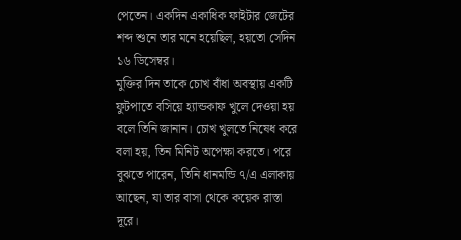পেতেন। একদিন একাধিক ফাইটার জেটের শব্দ শুনে তার মনে হয়েছিল, হয়তো সেদিন ১৬ ডিসেম্বর।
মুক্তির দিন তাকে চোখ বাঁধা অবস্থায় একটি ফুটপাতে বসিয়ে হ্যান্ডকাফ খুলে দেওয়া হয় বলে তিনি জানান। চোখ খুলতে নিষেধ করে বলা হয়, তিন মিনিট অপেক্ষা করতে। পরে বুঝতে পারেন, তিনি ধানমন্ডি ৭/এ এলাকায় আছেন, যা তার বাসা থেকে কয়েক রাস্তা দূরে।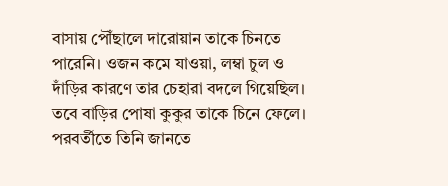বাসায় পৌঁছালে দারোয়ান তাকে চিনতে পারেনি। ওজন কমে যাওয়া, লম্বা চুল ও দাঁড়ির কারণে তার চেহারা বদলে গিয়েছিল। তবে বাড়ির পোষা কুকুর তাকে চিনে ফেলে।
পরবর্তীতে তিনি জানতে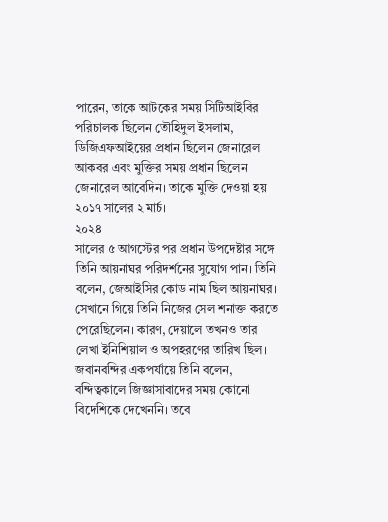পারেন, তাকে আটকের সময় সিটিআইবির পরিচালক ছিলেন তৌহিদুল ইসলাম, ডিজিএফআইয়ের প্রধান ছিলেন জেনারেল আকবর এবং মুক্তির সময় প্রধান ছিলেন জেনারেল আবেদিন। তাকে মুক্তি দেওয়া হয় ২০১৭ সালের ২ মার্চ।
২০২৪
সালের ৫ আগস্টের পর প্রধান উপদেষ্টার সঙ্গে তিনি আয়নাঘর পরিদর্শনের সুযোগ পান। তিনি বলেন, জেআইসির কোড নাম ছিল আয়নাঘর। সেখানে গিয়ে তিনি নিজের সেল শনাক্ত করতে পেরেছিলেন। কারণ, দেয়ালে তখনও তার লেখা ইনিশিয়াল ও অপহরণের তারিখ ছিল।
জবানবন্দির একপর্যায়ে তিনি বলেন, বন্দিত্বকালে জিজ্ঞাসাবাদের সময় কোনো বিদেশিকে দেখেননি। তবে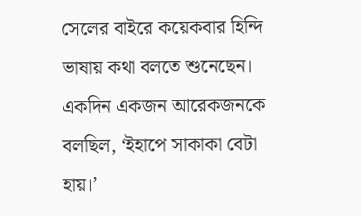সেলের বাইরে কয়েকবার হিন্দি ভাষায় কথা বলতে শুনেছেন। একদিন একজন আরেকজনকে বলছিল, ‘ইহাপে সাকাকা বেটা হায়।’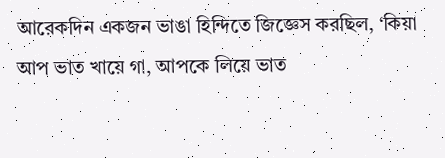আরেকদিন একজন ভাঙা হিন্দিতে জিজ্ঞেস করছিল, ‘কিয়া আপ ভাত খায়ে গা, আপকে লিয়ে ভাত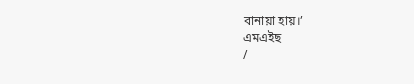বানায়া হায়।’
এমএইছ
/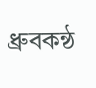ধ্রুবকন্ঠ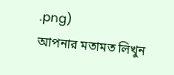.png)
আপনার মতামত লিখুন